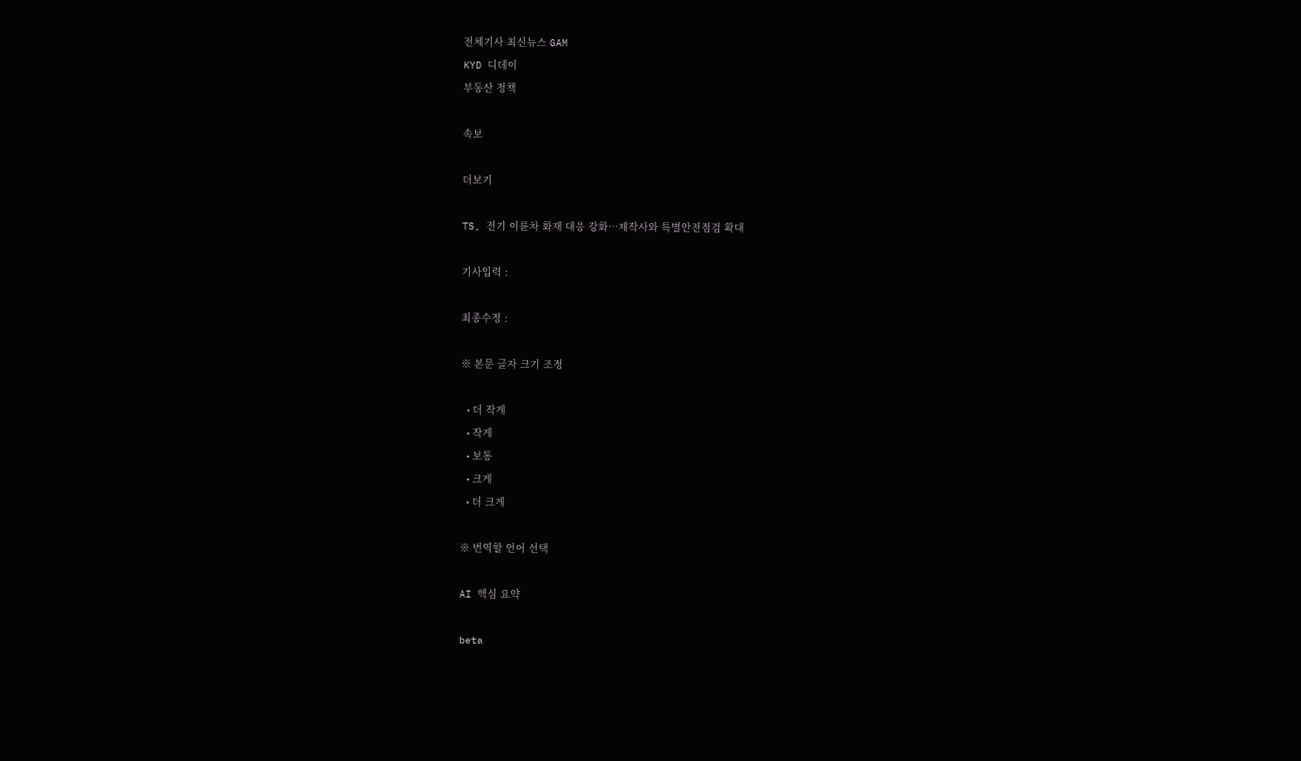전체기사 최신뉴스 GAM
KYD 디데이
부동산 정책

속보

더보기

TS, 전기 이륜차 화재 대응 강화…제작사와 특별안전점검 확대

기사입력 :

최종수정 :

※ 본문 글자 크기 조정

  • 더 작게
  • 작게
  • 보통
  • 크게
  • 더 크게

※ 번역할 언어 선택

AI 핵심 요약

beta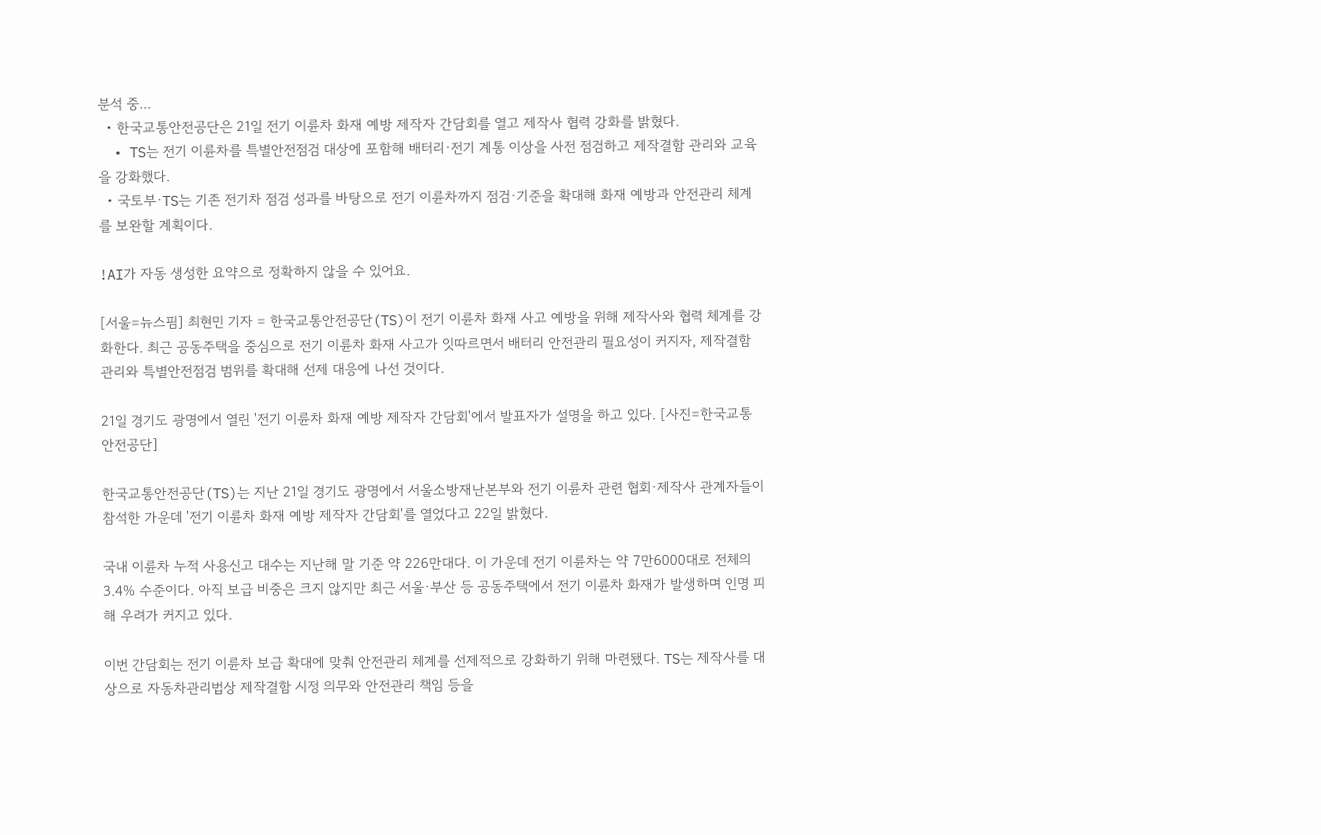분석 중...
  • 한국교통안전공단은 21일 전기 이륜차 화재 예방 제작자 간담회를 열고 제작사 협력 강화를 밝혔다.
  • TS는 전기 이륜차를 특별안전점검 대상에 포함해 배터리·전기 계통 이상을 사전 점검하고 제작결함 관리와 교육을 강화했다.
  • 국토부·TS는 기존 전기차 점검 성과를 바탕으로 전기 이륜차까지 점검·기준을 확대해 화재 예방과 안전관리 체계를 보완할 계획이다.

!AI가 자동 생성한 요약으로 정확하지 않을 수 있어요.

[서울=뉴스핌] 최현민 기자 = 한국교통안전공단(TS)이 전기 이륜차 화재 사고 예방을 위해 제작사와 협력 체계를 강화한다. 최근 공동주택을 중심으로 전기 이륜차 화재 사고가 잇따르면서 배터리 안전관리 필요성이 커지자, 제작결함 관리와 특별안전점검 범위를 확대해 선제 대응에 나선 것이다.

21일 경기도 광명에서 열린 '전기 이륜차 화재 예방 제작자 간담회'에서 발표자가 설명을 하고 있다. [사진=한국교통안전공단]

한국교통안전공단(TS)는 지난 21일 경기도 광명에서 서울소방재난본부와 전기 이륜차 관련 협회·제작사 관계자들이 참석한 가운데 '전기 이륜차 화재 예방 제작자 간담회'를 열었다고 22일 밝혔다.

국내 이륜차 누적 사용신고 대수는 지난해 말 기준 약 226만대다. 이 가운데 전기 이륜차는 약 7만6000대로 전체의 3.4% 수준이다. 아직 보급 비중은 크지 않지만 최근 서울·부산 등 공동주택에서 전기 이륜차 화재가 발생하며 인명 피해 우려가 커지고 있다.

이번 간담회는 전기 이륜차 보급 확대에 맞춰 안전관리 체계를 선제적으로 강화하기 위해 마련됐다. TS는 제작사를 대상으로 자동차관리법상 제작결함 시정 의무와 안전관리 책임 등을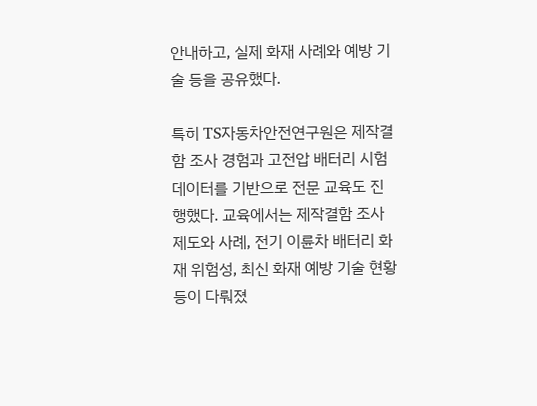안내하고, 실제 화재 사례와 예방 기술 등을 공유했다.

특히 TS자동차안전연구원은 제작결함 조사 경험과 고전압 배터리 시험 데이터를 기반으로 전문 교육도 진행했다. 교육에서는 제작결함 조사 제도와 사례, 전기 이륜차 배터리 화재 위험성, 최신 화재 예방 기술 현황 등이 다뤄졌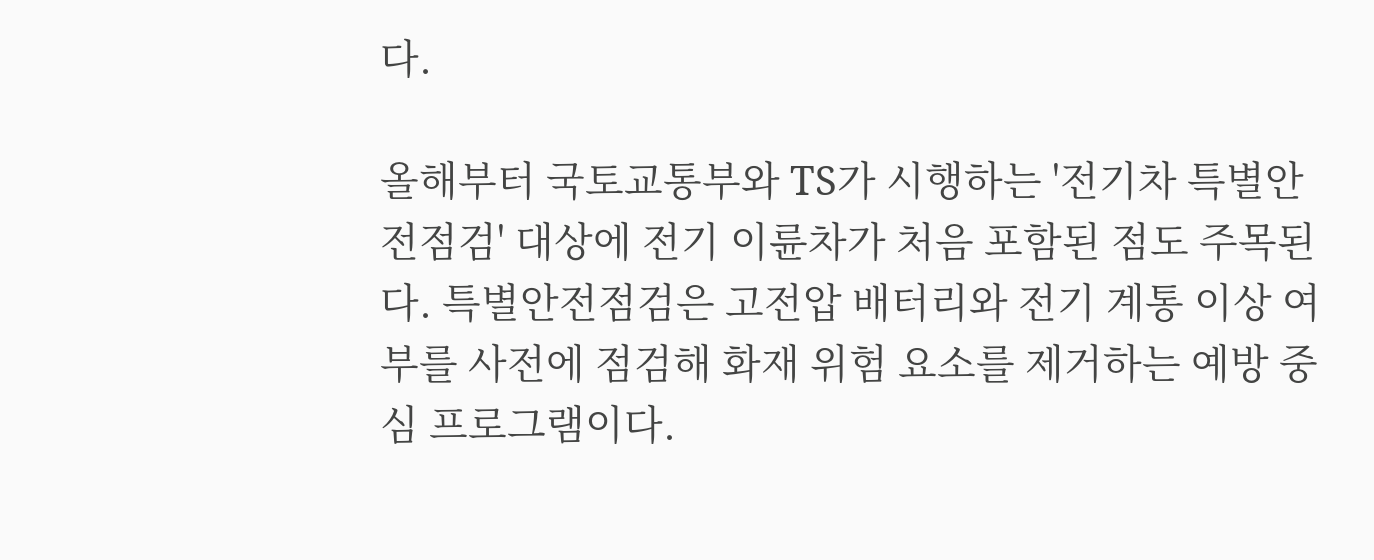다.

올해부터 국토교통부와 TS가 시행하는 '전기차 특별안전점검' 대상에 전기 이륜차가 처음 포함된 점도 주목된다. 특별안전점검은 고전압 배터리와 전기 계통 이상 여부를 사전에 점검해 화재 위험 요소를 제거하는 예방 중심 프로그램이다.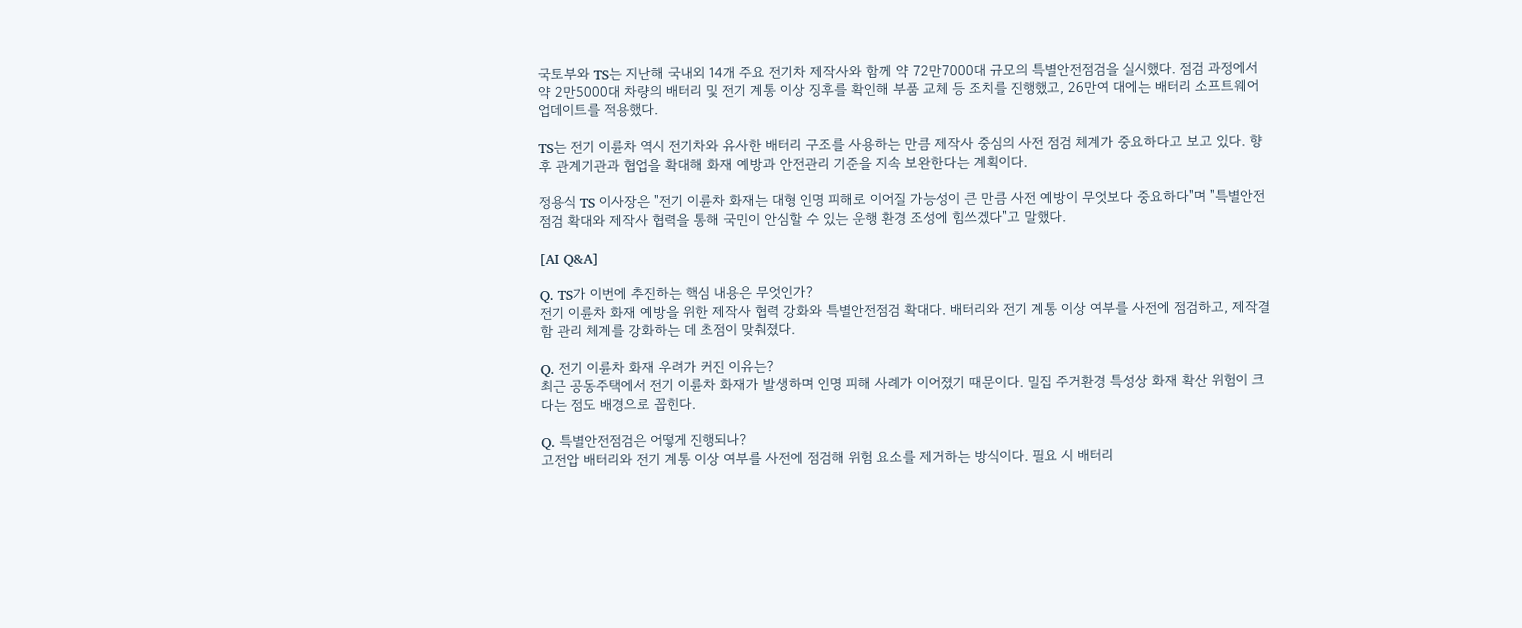국토부와 TS는 지난해 국내외 14개 주요 전기차 제작사와 함께 약 72만7000대 규모의 특별안전점검을 실시했다. 점검 과정에서 약 2만5000대 차량의 배터리 및 전기 계통 이상 징후를 확인해 부품 교체 등 조치를 진행했고, 26만여 대에는 배터리 소프트웨어 업데이트를 적용했다.

TS는 전기 이륜차 역시 전기차와 유사한 배터리 구조를 사용하는 만큼 제작사 중심의 사전 점검 체계가 중요하다고 보고 있다. 향후 관계기관과 협업을 확대해 화재 예방과 안전관리 기준을 지속 보완한다는 계획이다.

정용식 TS 이사장은 "전기 이륜차 화재는 대형 인명 피해로 이어질 가능성이 큰 만큼 사전 예방이 무엇보다 중요하다"며 "특별안전점검 확대와 제작사 협력을 통해 국민이 안심할 수 있는 운행 환경 조성에 힘쓰겠다"고 말했다.

[AI Q&A]

Q. TS가 이번에 추진하는 핵심 내용은 무엇인가?
전기 이륜차 화재 예방을 위한 제작사 협력 강화와 특별안전점검 확대다. 배터리와 전기 계통 이상 여부를 사전에 점검하고, 제작결함 관리 체계를 강화하는 데 초점이 맞춰졌다.

Q. 전기 이륜차 화재 우려가 커진 이유는?
최근 공동주택에서 전기 이륜차 화재가 발생하며 인명 피해 사례가 이어졌기 때문이다. 밀집 주거환경 특성상 화재 확산 위험이 크다는 점도 배경으로 꼽힌다.

Q. 특별안전점검은 어떻게 진행되나?
고전압 배터리와 전기 계통 이상 여부를 사전에 점검해 위험 요소를 제거하는 방식이다. 필요 시 배터리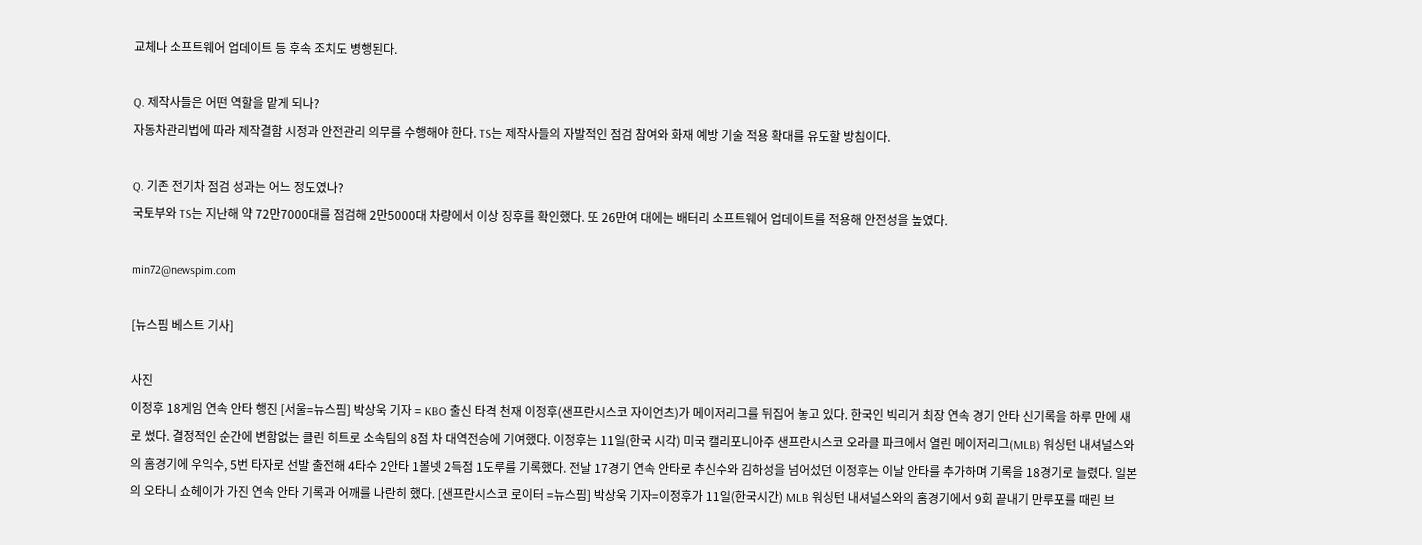교체나 소프트웨어 업데이트 등 후속 조치도 병행된다.

Q. 제작사들은 어떤 역할을 맡게 되나?
자동차관리법에 따라 제작결함 시정과 안전관리 의무를 수행해야 한다. TS는 제작사들의 자발적인 점검 참여와 화재 예방 기술 적용 확대를 유도할 방침이다.

Q. 기존 전기차 점검 성과는 어느 정도였나?
국토부와 TS는 지난해 약 72만7000대를 점검해 2만5000대 차량에서 이상 징후를 확인했다. 또 26만여 대에는 배터리 소프트웨어 업데이트를 적용해 안전성을 높였다.

min72@newspim.com

[뉴스핌 베스트 기사]

사진
이정후 18게임 연속 안타 행진 [서울=뉴스핌] 박상욱 기자 = KBO 출신 타격 천재 이정후(샌프란시스코 자이언츠)가 메이저리그를 뒤집어 놓고 있다. 한국인 빅리거 최장 연속 경기 안타 신기록을 하루 만에 새로 썼다. 결정적인 순간에 변함없는 클린 히트로 소속팀의 8점 차 대역전승에 기여했다. 이정후는 11일(한국 시각) 미국 캘리포니아주 샌프란시스코 오라클 파크에서 열린 메이저리그(MLB) 워싱턴 내셔널스와의 홈경기에 우익수, 5번 타자로 선발 출전해 4타수 2안타 1볼넷 2득점 1도루를 기록했다. 전날 17경기 연속 안타로 추신수와 김하성을 넘어섰던 이정후는 이날 안타를 추가하며 기록을 18경기로 늘렸다. 일본의 오타니 쇼헤이가 가진 연속 안타 기록과 어깨를 나란히 했다. [샌프란시스코 로이터 =뉴스핌] 박상욱 기자=이정후가 11일(한국시간) MLB 워싱턴 내셔널스와의 홈경기에서 9회 끝내기 만루포를 때린 브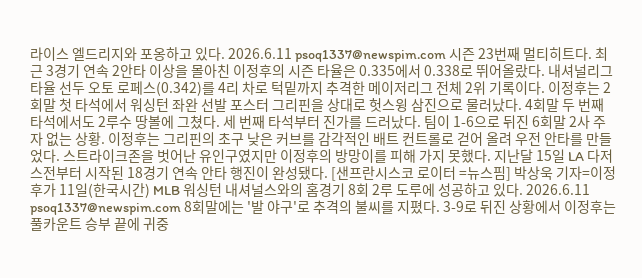라이스 엘드리지와 포옹하고 있다. 2026.6.11 psoq1337@newspim.com 시즌 23번째 멀티히트다. 최근 3경기 연속 2안타 이상을 몰아친 이정후의 시즌 타율은 0.335에서 0.338로 뛰어올랐다. 내셔널리그 타율 선두 오토 로페스(0.342)를 4리 차로 턱밑까지 추격한 메이저리그 전체 2위 기록이다. 이정후는 2회말 첫 타석에서 워싱턴 좌완 선발 포스터 그리핀을 상대로 헛스윙 삼진으로 물러났다. 4회말 두 번째 타석에서도 2루수 땅볼에 그쳤다. 세 번째 타석부터 진가를 드러났다. 팀이 1-6으로 뒤진 6회말 2사 주자 없는 상황. 이정후는 그리핀의 초구 낮은 커브를 감각적인 배트 컨트롤로 걷어 올려 우전 안타를 만들었다. 스트라이크존을 벗어난 유인구였지만 이정후의 방망이를 피해 가지 못했다. 지난달 15일 LA 다저스전부터 시작된 18경기 연속 안타 행진이 완성됐다. [샌프란시스코 로이터 =뉴스핌] 박상욱 기자=이정후가 11일(한국시간) MLB 워싱턴 내셔널스와의 홈경기 8회 2루 도루에 성공하고 있다. 2026.6.11 psoq1337@newspim.com 8회말에는 '발 야구'로 추격의 불씨를 지폈다. 3-9로 뒤진 상황에서 이정후는 풀카운트 승부 끝에 귀중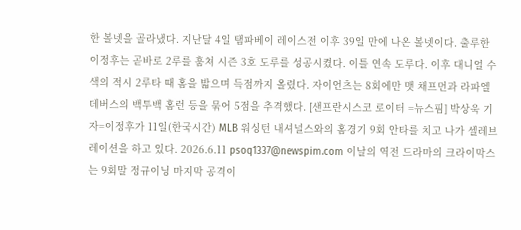한 볼넷을 골라냈다. 지난달 4일 탬파베이 레이스전 이후 39일 만에 나온 볼넷이다. 출루한 이정후는 곧바로 2루를 훔쳐 시즌 3호 도루를 성공시켰다. 이틀 연속 도루다. 이후 대니얼 수색의 적시 2루타 때 홈을 밟으며 득점까지 올렸다. 자이언츠는 8회에만 맷 채프먼과 라파엘 데버스의 백투백 홈런 등을 묶어 5점을 추격했다. [샌프란시스코 로이터 =뉴스핌] 박상욱 기자=이정후가 11일(한국시간) MLB 워싱턴 내셔널스와의 홈경기 9회 안타를 치고 나가 셀레브레이션을 하고 있다. 2026.6.11 psoq1337@newspim.com 이날의 역전 드라마의 크라이막스는 9회말 정규이닝 마지막 공격이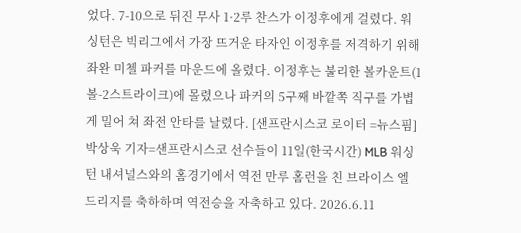었다. 7-10으로 뒤진 무사 1·2루 찬스가 이정후에게 걸렸다. 워싱턴은 빅리그에서 가장 뜨거운 타자인 이정후를 저격하기 위해 좌완 미첼 파커를 마운드에 올렸다. 이정후는 불리한 볼카운트(1볼-2스트라이크)에 몰렸으나 파커의 5구째 바깥쪽 직구를 가볍게 밀어 쳐 좌전 안타를 날렸다. [샌프란시스코 로이터 =뉴스핌] 박상욱 기자=샌프란시스코 선수들이 11일(한국시간) MLB 워싱턴 내셔널스와의 홈경기에서 역전 만루 홈런을 친 브라이스 엘드리지를 축하하며 역전승을 자축하고 있다. 2026.6.11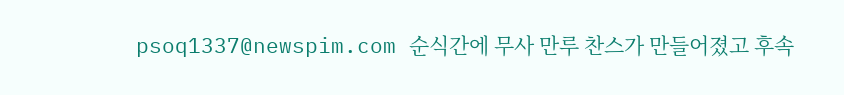psoq1337@newspim.com 순식간에 무사 만루 찬스가 만들어졌고 후속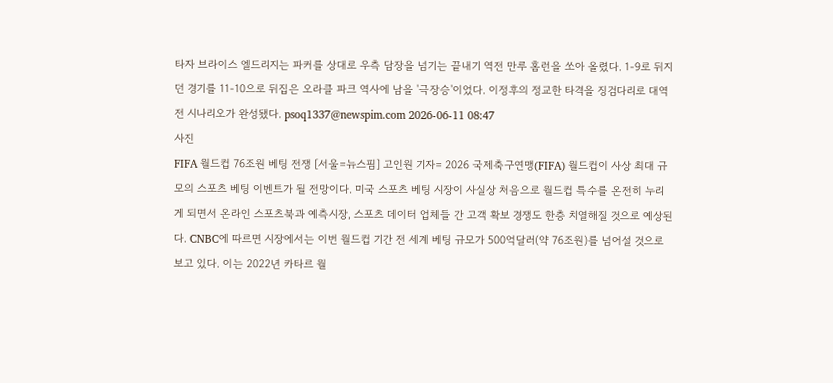타자 브라이스 엘드리지는 파커를 상대로 우측 담장을 넘기는 끝내기 역전 만루 홈런을 쏘아 올렸다. 1-9로 뒤지던 경기를 11-10으로 뒤집은 오라클 파크 역사에 남을 '극장승'이었다. 이정후의 정교한 타격을 징검다리로 대역전 시나리오가 완성됐다. psoq1337@newspim.com 2026-06-11 08:47
사진
FIFA 월드컵 76조원 베팅 전쟁 [서울=뉴스핌] 고인원 기자= 2026 국제축구연맹(FIFA) 월드컵이 사상 최대 규모의 스포츠 베팅 이벤트가 될 전망이다. 미국 스포츠 베팅 시장이 사실상 처음으로 월드컵 특수를 온전히 누리게 되면서 온라인 스포츠북과 예측시장, 스포츠 데이터 업체들 간 고객 확보 경쟁도 한층 치열해질 것으로 예상된다. CNBC에 따르면 시장에서는 이번 월드컵 기간 전 세계 베팅 규모가 500억달러(약 76조원)를 넘어설 것으로 보고 있다. 이는 2022년 카타르 월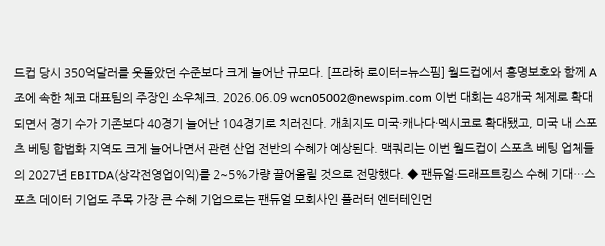드컵 당시 350억달러를 웃돌았던 수준보다 크게 늘어난 규모다. [프라하 로이터=뉴스핌] 월드컵에서 홍명보호와 함께 A조에 속한 체코 대표팀의 주장인 소우체크. 2026.06.09 wcn05002@newspim.com 이번 대회는 48개국 체제로 확대되면서 경기 수가 기존보다 40경기 늘어난 104경기로 치러진다. 개최지도 미국·캐나다·멕시코로 확대됐고, 미국 내 스포츠 베팅 합법화 지역도 크게 늘어나면서 관련 산업 전반의 수혜가 예상된다. 맥쿼리는 이번 월드컵이 스포츠 베팅 업체들의 2027년 EBITDA(상각전영업이익)를 2~5%가량 끌어올릴 것으로 전망했다. ◆ 팬듀얼·드래프트킹스 수혜 기대…스포츠 데이터 기업도 주목 가장 큰 수혜 기업으로는 팬듀얼 모회사인 플러터 엔터테인먼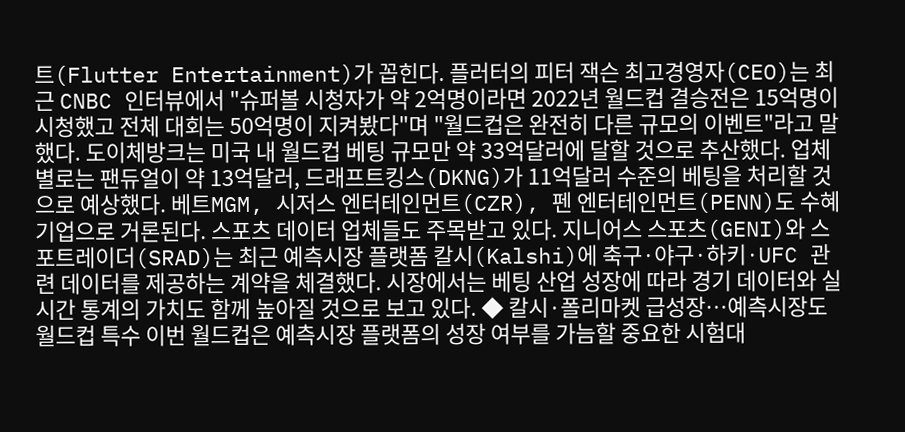트(Flutter Entertainment)가 꼽힌다. 플러터의 피터 잭슨 최고경영자(CEO)는 최근 CNBC 인터뷰에서 "슈퍼볼 시청자가 약 2억명이라면 2022년 월드컵 결승전은 15억명이 시청했고 전체 대회는 50억명이 지켜봤다"며 "월드컵은 완전히 다른 규모의 이벤트"라고 말했다. 도이체방크는 미국 내 월드컵 베팅 규모만 약 33억달러에 달할 것으로 추산했다. 업체별로는 팬듀얼이 약 13억달러, 드래프트킹스(DKNG)가 11억달러 수준의 베팅을 처리할 것으로 예상했다. 베트MGM, 시저스 엔터테인먼트(CZR), 펜 엔터테인먼트(PENN)도 수혜 기업으로 거론된다. 스포츠 데이터 업체들도 주목받고 있다. 지니어스 스포츠(GENI)와 스포트레이더(SRAD)는 최근 예측시장 플랫폼 칼시(Kalshi)에 축구·야구·하키·UFC 관련 데이터를 제공하는 계약을 체결했다. 시장에서는 베팅 산업 성장에 따라 경기 데이터와 실시간 통계의 가치도 함께 높아질 것으로 보고 있다. ◆ 칼시·폴리마켓 급성장…예측시장도 월드컵 특수 이번 월드컵은 예측시장 플랫폼의 성장 여부를 가늠할 중요한 시험대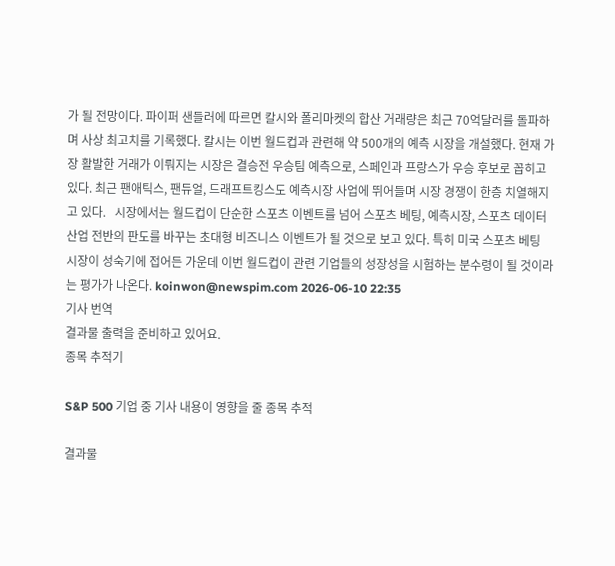가 될 전망이다. 파이퍼 샌들러에 따르면 칼시와 폴리마켓의 합산 거래량은 최근 70억달러를 돌파하며 사상 최고치를 기록했다. 칼시는 이번 월드컵과 관련해 약 500개의 예측 시장을 개설했다. 현재 가장 활발한 거래가 이뤄지는 시장은 결승전 우승팀 예측으로, 스페인과 프랑스가 우승 후보로 꼽히고 있다. 최근 팬애틱스, 팬듀얼, 드래프트킹스도 예측시장 사업에 뛰어들며 시장 경쟁이 한층 치열해지고 있다.   시장에서는 월드컵이 단순한 스포츠 이벤트를 넘어 스포츠 베팅, 예측시장, 스포츠 데이터 산업 전반의 판도를 바꾸는 초대형 비즈니스 이벤트가 될 것으로 보고 있다. 특히 미국 스포츠 베팅 시장이 성숙기에 접어든 가운데 이번 월드컵이 관련 기업들의 성장성을 시험하는 분수령이 될 것이라는 평가가 나온다. koinwon@newspim.com 2026-06-10 22:35
기사 번역
결과물 출력을 준비하고 있어요.
종목 추적기

S&P 500 기업 중 기사 내용이 영향을 줄 종목 추적

결과물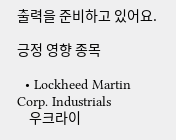출력을 준비하고 있어요.

긍정 영향 종목

  • Lockheed Martin Corp. Industrials
    우크라이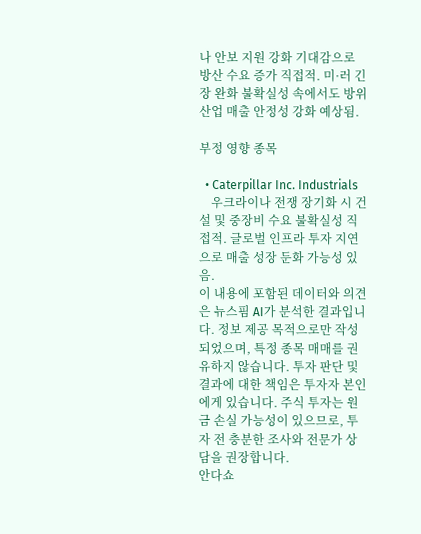나 안보 지원 강화 기대감으로 방산 수요 증가 직접적. 미·러 긴장 완화 불확실성 속에서도 방위산업 매출 안정성 강화 예상됨.

부정 영향 종목

  • Caterpillar Inc. Industrials
    우크라이나 전쟁 장기화 시 건설 및 중장비 수요 불확실성 직접적. 글로벌 인프라 투자 지연으로 매출 성장 둔화 가능성 있음.
이 내용에 포함된 데이터와 의견은 뉴스핌 AI가 분석한 결과입니다. 정보 제공 목적으로만 작성되었으며, 특정 종목 매매를 권유하지 않습니다. 투자 판단 및 결과에 대한 책임은 투자자 본인에게 있습니다. 주식 투자는 원금 손실 가능성이 있으므로, 투자 전 충분한 조사와 전문가 상담을 권장합니다.
안다쇼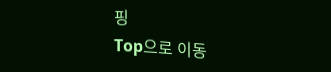핑
Top으로 이동